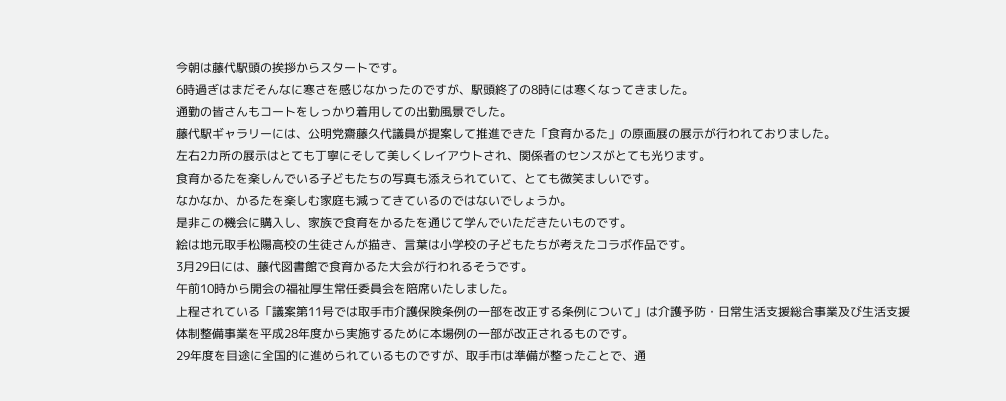今朝は藤代駅頭の挨拶からスタートです。
6時過ぎはまだそんなに寒さを感じなかったのですが、駅頭終了の8時には寒くなってきました。
通勤の皆さんもコートをしっかり着用しての出勤風景でした。
藤代駅ギャラリーには、公明党齋藤久代議員が提案して推進できた「食育かるた」の原画展の展示が行われておりました。
左右2カ所の展示はとても丁寧にそして美しくレイアウトされ、関係者のセンスがとても光ります。
食育かるたを楽しんでいる子どもたちの写真も添えられていて、とても微笑ましいです。
なかなか、かるたを楽しむ家庭も減ってきているのではないでしょうか。
是非この機会に購入し、家族で食育をかるたを通じて学んでいただきたいものです。
絵は地元取手松陽高校の生徒さんが描き、言葉は小学校の子どもたちが考えたコラボ作品です。
3月29日には、藤代図書館で食育かるた大会が行われるそうです。
午前10時から開会の福祉厚生常任委員会を陪席いたしました。
上程されている「議案第11号では取手市介護保険条例の一部を改正する条例について」は介護予防・日常生活支援総合事業及び生活支援体制整備事業を平成28年度から実施するために本場例の一部が改正されるものです。
29年度を目途に全国的に進められているものですが、取手市は準備が整ったことで、通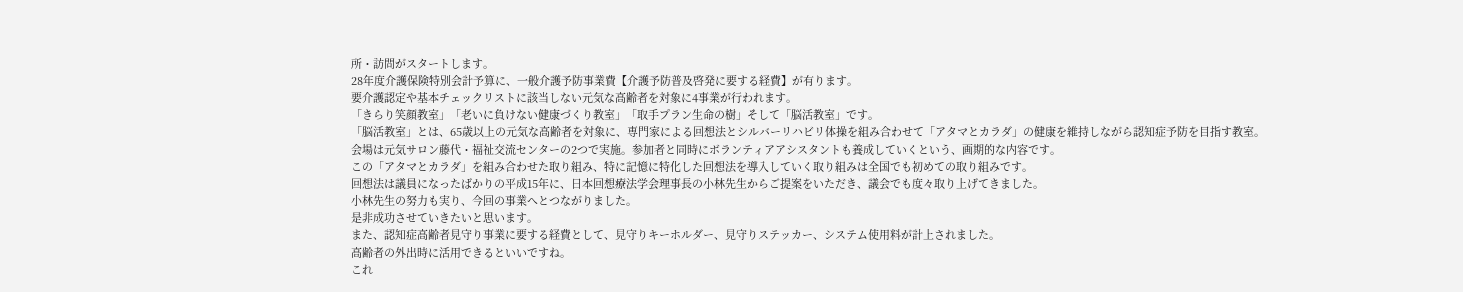所・訪問がスタートします。
28年度介護保険特別会計予算に、一般介護予防事業費【介護予防普及啓発に要する経費】が有ります。
要介護認定や基本チェックリストに該当しない元気な高齢者を対象に4事業が行われます。
「きらり笑顔教室」「老いに負けない健康づくり教室」「取手プラン生命の樹」そして「脳活教室」です。
「脳活教室」とは、65歳以上の元気な高齢者を対象に、専門家による回想法とシルバーリハビリ体操を組み合わせて「アタマとカラダ」の健康を維持しながら認知症予防を目指す教室。
会場は元気サロン藤代・福祉交流センターの2つで実施。参加者と同時にボランティアアシスタントも養成していくという、画期的な内容です。
この「アタマとカラダ」を組み合わせた取り組み、特に記憶に特化した回想法を導入していく取り組みは全国でも初めての取り組みです。
回想法は議員になったばかりの平成15年に、日本回想療法学会理事長の小林先生からご提案をいただき、議会でも度々取り上げてきました。
小林先生の努力も実り、今回の事業へとつながりました。
是非成功させていきたいと思います。
また、認知症高齢者見守り事業に要する経費として、見守りキーホルダー、見守りステッカー、システム使用料が計上されました。
高齢者の外出時に活用できるといいですね。
これ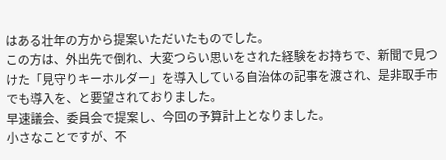はある壮年の方から提案いただいたものでした。
この方は、外出先で倒れ、大変つらい思いをされた経験をお持ちで、新聞で見つけた「見守りキーホルダー」を導入している自治体の記事を渡され、是非取手市でも導入を、と要望されておりました。
早速議会、委員会で提案し、今回の予算計上となりました。
小さなことですが、不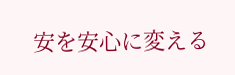安を安心に変える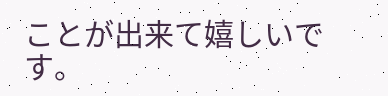ことが出来て嬉しいです。